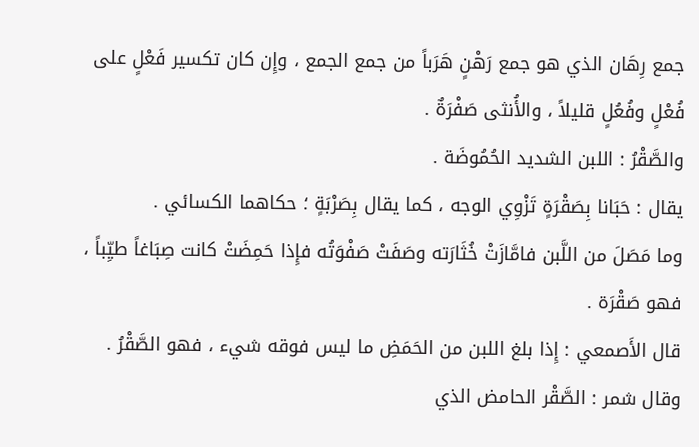جمع رِهَان الذي هو جمع رَهْنٍ هَرَباً من جمع الجمع ، وإِن كان تكسير فَعْلٍ على فُعْلٍ وفُعُلٍ قليلاً ، والأُنثى صَفْرَةٌ .
والصَّقْرُ : اللبن الشديد الحُمُوضَة .
يقال : حَبَانا بِصَقْرَةٍ تَزْوِي الوجه ، كما يقال بِصَرْبَةٍ ؛ حكاهما الكسائي .
وما مَصَلَ من اللَّبن فامَّازَتْ خُثَارَته وصَفَتْ صَفْوَتُه فإِذا حَمِضَتْ كانت صِبَاغاً طيِّباً ، فهو صَقْرَة .
قال الأَصمعي : إِذا بلغ اللبن من الحَمَضِ ما ليس فوقه شيء ، فهو الصَّقْرُ .
وقال شمر : الصَّقْر الحامض الذي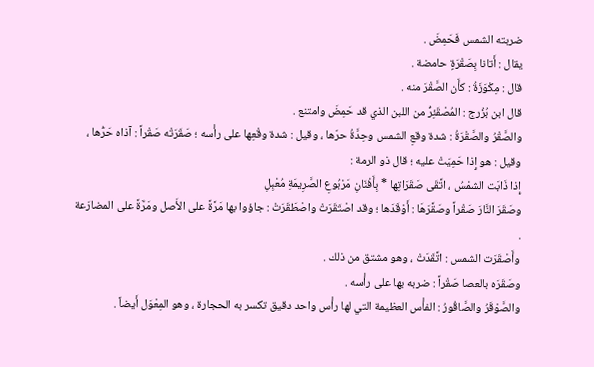ضربته الشمس فَحَمِضَ .
يقال : أَتانا بِصَقْرَةٍ حامضة .
قال : مِكْوَزَةُ : كأَن الصَّقْرَ منه .
قال ابن بُزُرج : المُصْقَئِرُّ من اللبن الذي قد حَمِضَ وامتنع .
والصَّقْرُ والصَّقْرَةُ : شدة وقعِ الشمس وحِدَّةُ حرّها ، وقيل : شدة وقْعِها على رأْسه ؛ صَقَرَتْه صَقْراً : آذاه حَرُّها ، وقيل : هو إِذا حَمِيَتْ عليه ؛ قال ذو الرمة :
إِذا ذَابَت الشمْسُ ، اتَّقَى صَقَرَاتِها * بِأَفْنَانِ مَرْبُوعِ الصَّرِيمَةِ مُعْبِلِ
وصَقَرَ النَّارَ صَقْراً وصَقَّرَهَا : أَوْقَدَها ؛ وقد اصْتَقَرَتْ واصْطَقَرَتْ : جاؤوا بها مَرَّةً على الأَصل ومَرَّةً على المضارَعة .
وأَصْقَرَت الشمس : اتَّقَدَتْ ، وهو مشتق من ذلك .
وصَقَرَه بالعصا صَقْراً : ضربه بها على رأْسه .
والصَّوْقَرُ والصَّاقُورُ : الفأْس العظيمة التي لها رأْس واحد دقيق تكسر به الحجارة ، وهو المِعْوَل أَيضاً .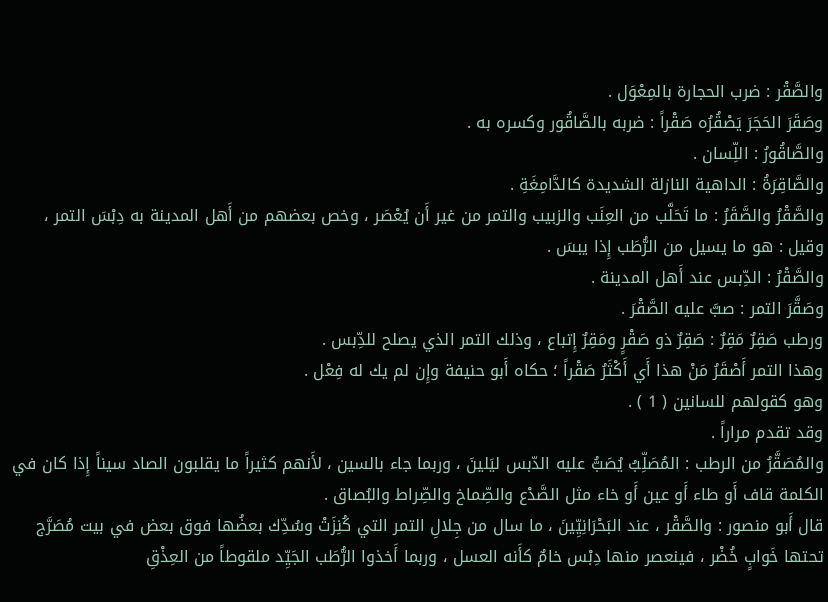والصَّقْر : ضرب الحجارة بالمِعْوَل .
وصَقَرَ الحَجَرَ يَصْقُرُه صَقْراً : ضربه بالصَّاقُور وكسره به .
والصَّاقُورُ : اللِّسان .
والصَّاقِرَةُ : الداهية النازلة الشديدة كالدَّامِغَةِ .
والصَّقْرُ والصَّقَرُ : ما تَحَلَّب من العِنَب والزبيب والتمر من غير أَن يُعْصَر ، وخص بعضهم من أَهل المدينة به دِبْسَ التمر ، وقيل : هو ما يسيل من الرُّطَب إِذا يبسَ .
والصَّقْرُ : الدِّبس عند أَهل المدينة .
وصَقَّرَ التمر : صبَّ عليه الصَّقْرَ .
ورطب صَقِرٌ مَقِرٌ : صَقِرٌ ذو صَقْرٍ ومَقِرٌ إِتباع ، وذلك التمر الذي يصلح للدِّبس .
وهذا التمر أَصْقَرُ مَنْ هذا أَي أَكْثَرُ صَقْراً ؛ حكاه أَبو حنيفة وإِن لم يك له فِعْل .
وهو كقولهم للسانين ( 1 ) .
وقد تقدم مراراً .
والمُصَقَّرُ من الرطب : المُصَلِّبُ يُصَبُّ عليه الدّبس ليَلينَ ، وربما جاء بالسين ، لأَنهم كثيراً ما يقلبون الصاد سيناً إِذا كان في الكلمة قاف أَو طاء أَو عين أَو خاء مثل الصَّدْع والصِّماخ والصِّراط والبُصاق .
قال أَبو منصور : والصَّقْر ، عند البَحْرَانِيِّينَ ، ما سال من جِلالِ التمر التي كُنِزَتْ وسُدِّك بعضُها فوق بعض في بيت مُصَرَّج تحتها خَوابٍ خُضْر ، فينعصر منها دِبْس خامٌ كأَنه العسل ، وربما أَخذوا الرُّطَب الجَيِّد ملقوطاً من العِذْقِ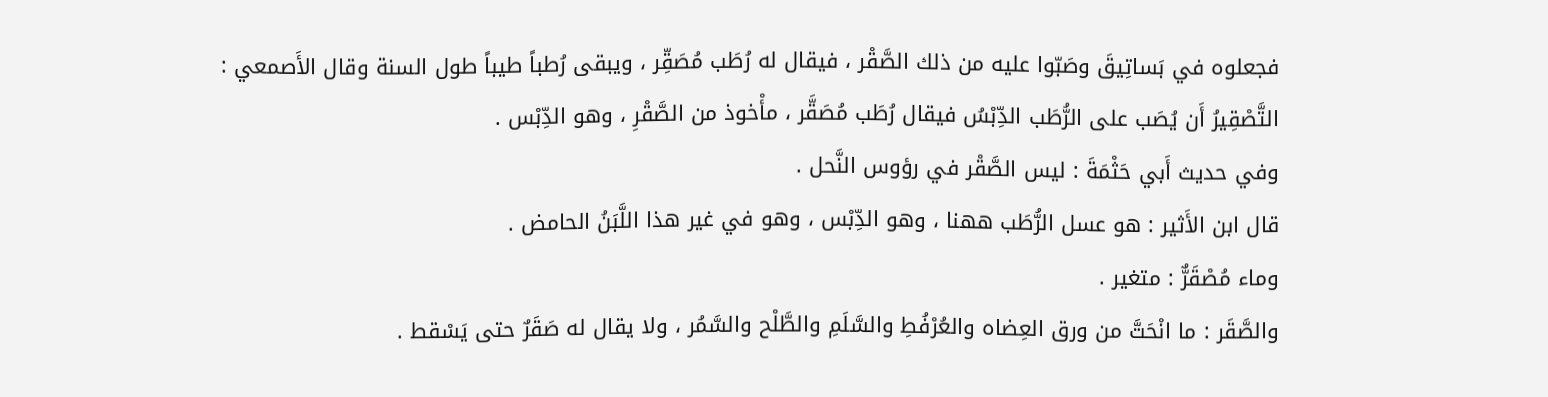فجعلوه في بَساتِيقَ وصَبّوا عليه من ذلك الصَّقْر ، فيقال له رُطَب مُصَقِّر ، ويبقى رُطباً طيباً طول السنة وقال الأَصمعي : التَّصْقِيرُ أَن يُصَب على الرُّطَب الدِّبْسُ فيقال رُطَب مُصَقَّر ، مأْخوذ من الصَّقْرِ ، وهو الدِّبْس .
وفي حديث أَبي حَثْمَةَ : ليس الصَّقْر في رؤوس النَّحل .
قال ابن الأَثير : هو عسل الرُّطَب ههنا ، وهو الدِّبْس ، وهو في غير هذا اللَّبَنُ الحامض .
وماء مُصْقَرٌّ : متغير .
والصَّقَر : ما انْحَتَّ من ورق العِضاه والعُرْفُطِ والسَّلَمِ والطَّلْح والسَّمُر ، ولا يقال له صَقَرٌ حتى يَسْقط .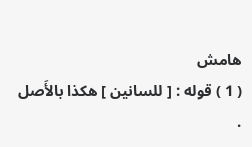هامش
( 1 ) قوله : [ للسانين ] هكذا بالأَصل .